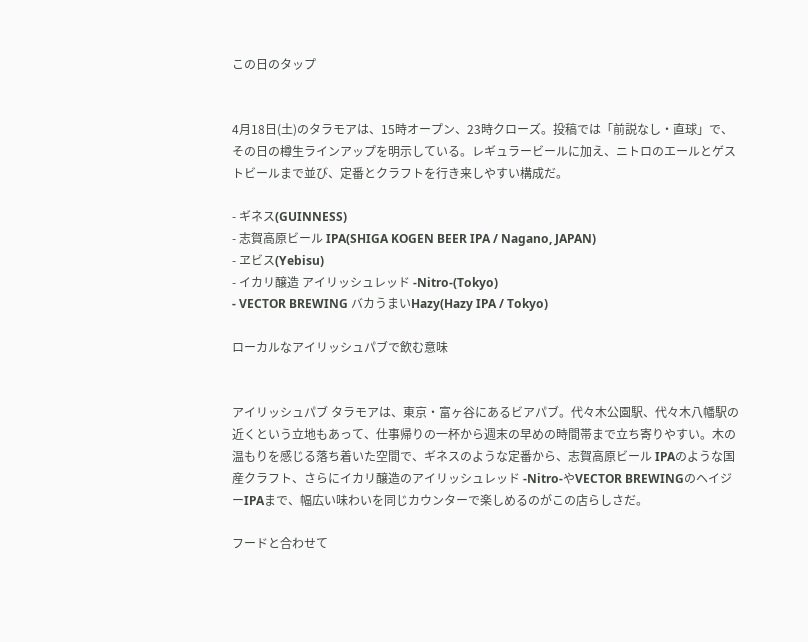この日のタップ


4月18日(土)のタラモアは、15時オープン、23時クローズ。投稿では「前説なし・直球」で、その日の樽生ラインアップを明示している。レギュラービールに加え、ニトロのエールとゲストビールまで並び、定番とクラフトを行き来しやすい構成だ。

- ギネス(GUINNESS)
- 志賀高原ビール IPA(SHIGA KOGEN BEER IPA / Nagano, JAPAN)
- ヱビス(Yebisu)
- イカリ醸造 アイリッシュレッド -Nitro-(Tokyo)
- VECTOR BREWING バカうまいHazy(Hazy IPA / Tokyo)

ローカルなアイリッシュパブで飲む意味


アイリッシュパブ タラモアは、東京・富ヶ谷にあるビアパブ。代々木公園駅、代々木八幡駅の近くという立地もあって、仕事帰りの一杯から週末の早めの時間帯まで立ち寄りやすい。木の温もりを感じる落ち着いた空間で、ギネスのような定番から、志賀高原ビール IPAのような国産クラフト、さらにイカリ醸造のアイリッシュレッド -Nitro-やVECTOR BREWINGのヘイジーIPAまで、幅広い味わいを同じカウンターで楽しめるのがこの店らしさだ。

フードと合わせて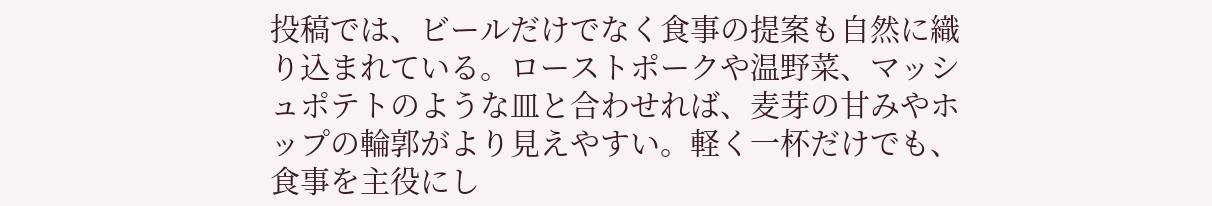投稿では、ビールだけでなく食事の提案も自然に織り込まれている。ローストポークや温野菜、マッシュポテトのような皿と合わせれば、麦芽の甘みやホップの輪郭がより見えやすい。軽く一杯だけでも、食事を主役にし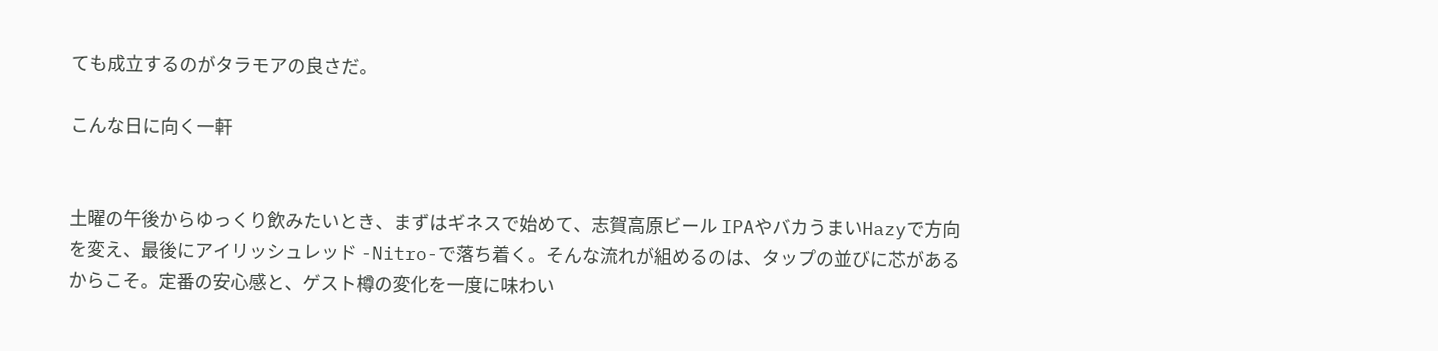ても成立するのがタラモアの良さだ。

こんな日に向く一軒


土曜の午後からゆっくり飲みたいとき、まずはギネスで始めて、志賀高原ビール IPAやバカうまいHazyで方向を変え、最後にアイリッシュレッド -Nitro-で落ち着く。そんな流れが組めるのは、タップの並びに芯があるからこそ。定番の安心感と、ゲスト樽の変化を一度に味わい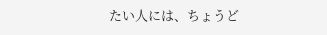たい人には、ちょうど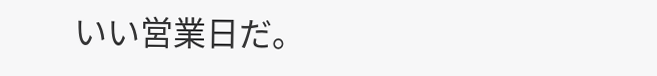いい営業日だ。